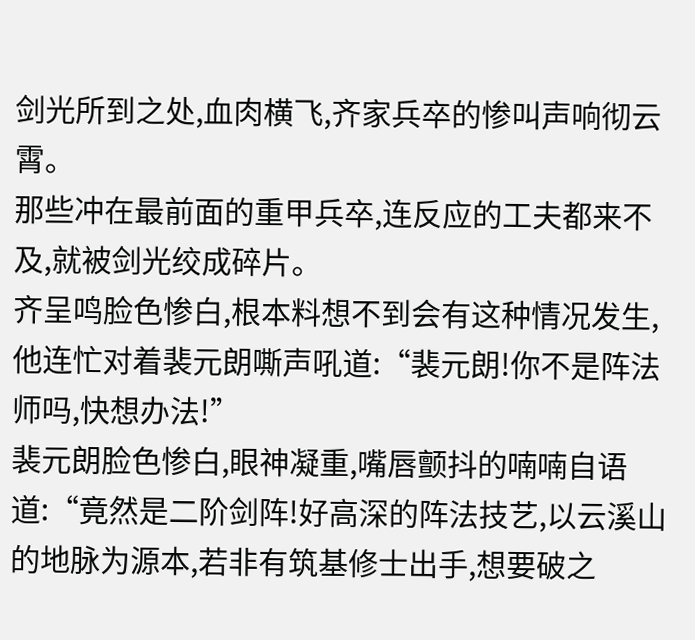剑光所到之处,血肉横飞,齐家兵卒的惨叫声响彻云霄。
那些冲在最前面的重甲兵卒,连反应的工夫都来不及,就被剑光绞成碎片。
齐呈鸣脸色惨白,根本料想不到会有这种情况发生,他连忙对着裴元朗嘶声吼道:“裴元朗!你不是阵法师吗,快想办法!”
裴元朗脸色惨白,眼神凝重,嘴唇颤抖的喃喃自语道:“竟然是二阶剑阵!好高深的阵法技艺,以云溪山的地脉为源本,若非有筑基修士出手,想要破之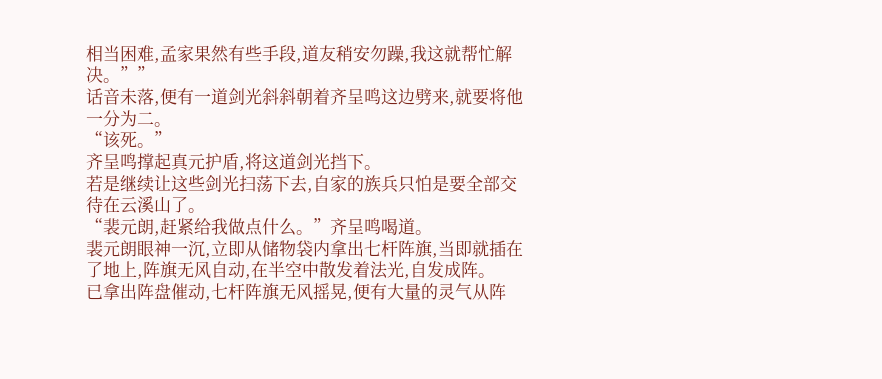相当困难,孟家果然有些手段,道友稍安勿躁,我这就帮忙解决。””
话音未落,便有一道剑光斜斜朝着齐呈鸣这边劈来,就要将他一分为二。
“该死。”
齐呈鸣撑起真元护盾,将这道剑光挡下。
若是继续让这些剑光扫荡下去,自家的族兵只怕是要全部交待在云溪山了。
“裴元朗,赶紧给我做点什么。”齐呈鸣喝道。
裴元朗眼神一沉,立即从储物袋内拿出七杆阵旗,当即就插在了地上,阵旗无风自动,在半空中散发着法光,自发成阵。
已拿出阵盘催动,七杆阵旗无风摇晃,便有大量的灵气从阵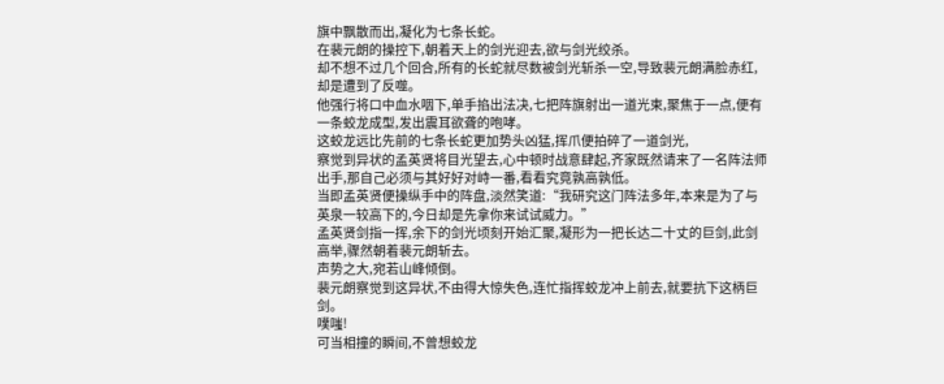旗中飘散而出,凝化为七条长蛇。
在裴元朗的操控下,朝着天上的剑光迎去,欲与剑光绞杀。
却不想不过几个回合,所有的长蛇就尽数被剑光斩杀一空,导致裴元朗满脸赤红,却是遭到了反噬。
他强行将口中血水咽下,单手掐出法决,七把阵旗射出一道光束,聚焦于一点,便有一条蛟龙成型,发出震耳欲聋的咆哮。
这蛟龙远比先前的七条长蛇更加势头凶猛,挥爪便拍碎了一道剑光,
察觉到异状的孟英贤将目光望去,心中顿时战意肆起,齐家既然请来了一名阵法师出手,那自己必须与其好好对峙一番,看看究竟孰高孰低。
当即孟英贤便操纵手中的阵盘,淡然笑道:“我研究这门阵法多年,本来是为了与英泉一较高下的,今日却是先拿你来试试威力。”
孟英贤剑指一挥,余下的剑光顷刻开始汇聚,凝形为一把长达二十丈的巨剑,此剑高举,骤然朝着裴元朗斩去。
声势之大,宛若山峰倾倒。
裴元朗察觉到这异状,不由得大惊失色,连忙指挥蛟龙冲上前去,就要抗下这柄巨剑。
噗嗤!
可当相撞的瞬间,不曾想蛟龙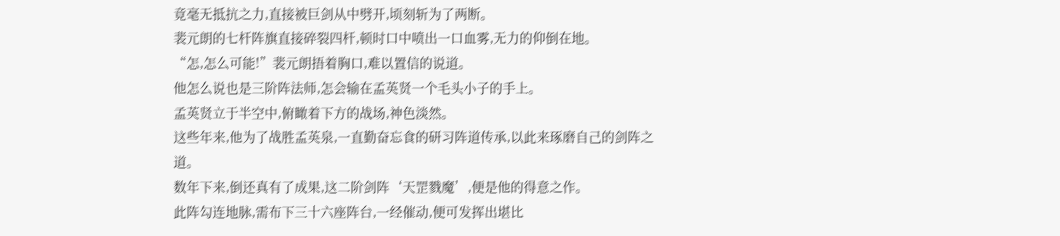竟毫无抵抗之力,直接被巨剑从中劈开,顷刻斩为了两断。
裴元朗的七杆阵旗直接碎裂四杆,顿时口中喷出一口血雾,无力的仰倒在地。
“怎,怎么可能!”裴元朗捂着胸口,难以置信的说道。
他怎么说也是三阶阵法师,怎会输在孟英贤一个毛头小子的手上。
孟英贤立于半空中,俯瞰着下方的战场,神色淡然。
这些年来,他为了战胜孟英泉,一直勤奋忘食的研习阵道传承,以此来琢磨自己的剑阵之道。
数年下来,倒还真有了成果,这二阶剑阵‘天罡戮魔’,便是他的得意之作。
此阵勾连地脉,需布下三十六座阵台,一经催动,便可发挥出堪比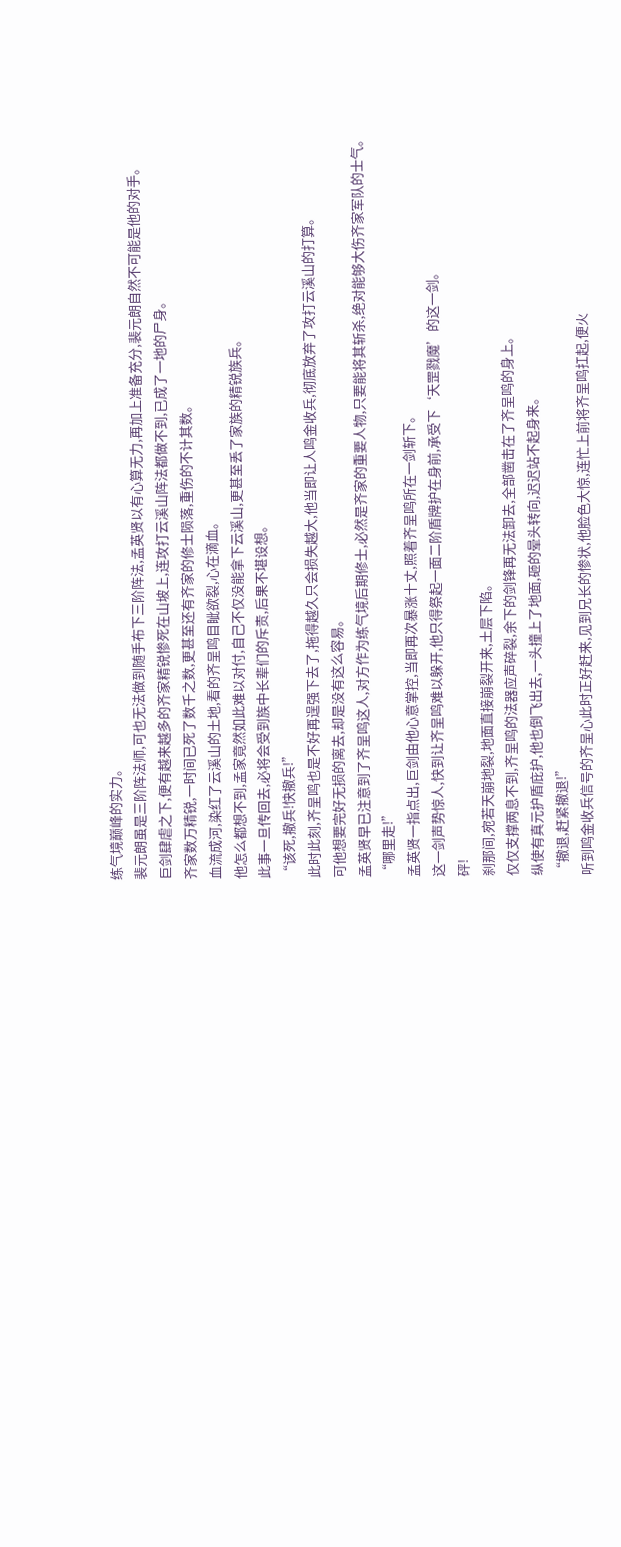练气境巅峰的实力。
裴元朗虽是三阶阵法师,可也无法做到随手布下三阶阵法,孟英贤以有心算无力,再加上准备充分,裴元朗自然不可能是他的对手。
巨剑肆虐之下,便有越来越多的齐家精锐惨死在山坡上,连攻打云溪山阵法都做不到,已成了一地的尸身。
齐家数万精锐,一时间已死了数千之数,更甚至还有齐家的修士陨落,重伤的不计其数。
血流成河,染红了云溪山的土地,看的齐呈鸣目眦欲裂,心在滴血。
他怎么都想不到,孟家竟然如此难以对付,自己不仅没能拿下云溪山,更甚至丢了家族的精锐族兵。
此事一旦传回去,必将会受到族中长辈们的斥责,后果不堪设想。
“该死,撤兵!快撤兵!”
此时此刻,齐呈鸣也是不好再逞强下去了,拖得越久只会损失越大,他当即让人鸣金收兵,彻底放弃了攻打云溪山的打算。
可他想要完好无损的离去,却是没有这么容易。
孟英贤早已注意到了齐呈鸣这人,对方作为练气境后期修士,必然是齐家的重要人物,只要能将其斩杀,绝对能够大伤齐家军队的士气。
“哪里走!”
孟英贤一指点出,巨剑由他心意掌控,当即再次暴涨十丈,照着齐呈鸣所在一剑斩下。
这一剑声势惊人,快到让齐呈鸣难以躲开,他只得祭起一面二阶盾牌护在身前,承受下‘天罡戮魔’的这一剑。
砰!
刹那间,宛若天崩地裂,地面直接崩裂开来,土层下陷。
仅仅支撑两息不到,齐呈鸣的法器应声碎裂,余下的剑锋再无法卸去,全部凿击在了齐呈鸣的身上。
纵使有真元护盾庇护,他也倒飞出去,一头撞上了地面,砸的晕头转向,迟迟站不起身来。
“撤退,赶紧撤退!”
听到鸣金收兵信号的齐呈心此时正好赶来,见到兄长的惨状,他脸色大惊,连忙上前将齐呈鸣扛起,便火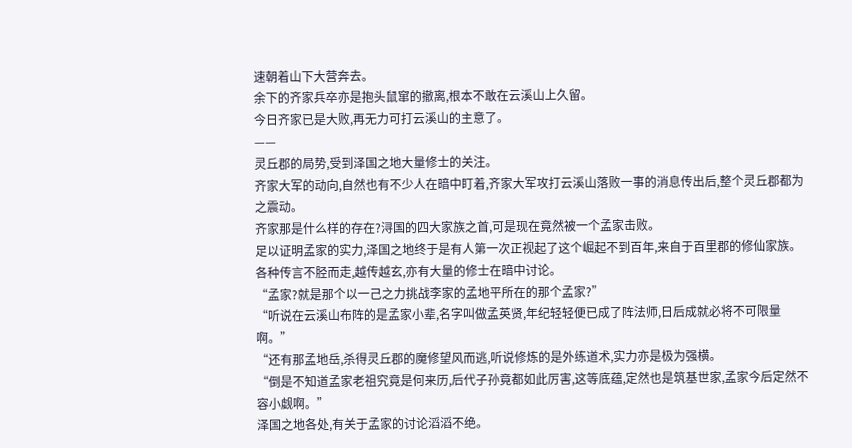速朝着山下大营奔去。
余下的齐家兵卒亦是抱头鼠窜的撤离,根本不敢在云溪山上久留。
今日齐家已是大败,再无力可打云溪山的主意了。
——
灵丘郡的局势,受到泽国之地大量修士的关注。
齐家大军的动向,自然也有不少人在暗中盯着,齐家大军攻打云溪山落败一事的消息传出后,整个灵丘郡都为之震动。
齐家那是什么样的存在?浔国的四大家族之首,可是现在竟然被一个孟家击败。
足以证明孟家的实力,泽国之地终于是有人第一次正视起了这个崛起不到百年,来自于百里郡的修仙家族。
各种传言不胫而走,越传越玄,亦有大量的修士在暗中讨论。
“孟家?就是那个以一己之力挑战李家的孟地平所在的那个孟家?”
“听说在云溪山布阵的是孟家小辈,名字叫做孟英贤,年纪轻轻便已成了阵法师,日后成就必将不可限量啊。”
“还有那孟地岳,杀得灵丘郡的魔修望风而逃,听说修炼的是外练道术,实力亦是极为强横。
“倒是不知道孟家老祖究竟是何来历,后代子孙竟都如此厉害,这等底蕴,定然也是筑基世家,孟家今后定然不容小觑啊。”
泽国之地各处,有关于孟家的讨论滔滔不绝。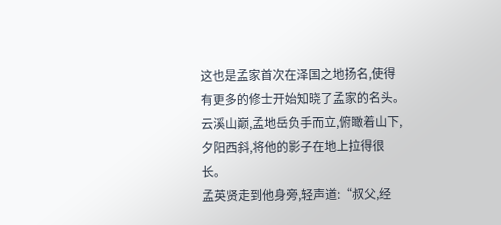这也是孟家首次在泽国之地扬名,使得有更多的修士开始知晓了孟家的名头。
云溪山巅,孟地岳负手而立,俯瞰着山下,夕阳西斜,将他的影子在地上拉得很长。
孟英贤走到他身旁,轻声道:“叔父,经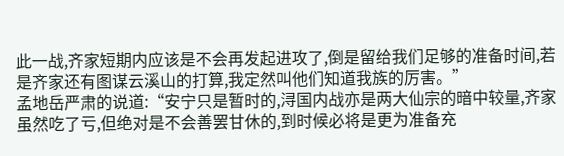此一战,齐家短期内应该是不会再发起进攻了,倒是留给我们足够的准备时间,若是齐家还有图谋云溪山的打算,我定然叫他们知道我族的厉害。”
孟地岳严肃的说道:“安宁只是暂时的,浔国内战亦是两大仙宗的暗中较量,齐家虽然吃了亏,但绝对是不会善罢甘休的,到时候必将是更为准备充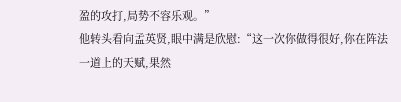盈的攻打,局势不容乐观。”
他转头看向孟英贤,眼中满是欣慰:“这一次你做得很好,你在阵法一道上的天赋,果然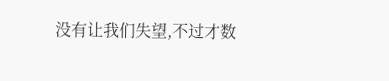没有让我们失望,不过才数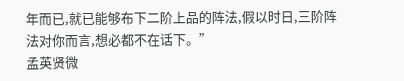年而已,就已能够布下二阶上品的阵法,假以时日,三阶阵法对你而言,想必都不在话下。”
孟英贤微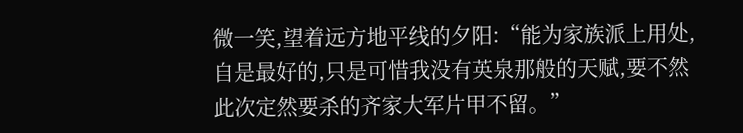微一笑,望着远方地平线的夕阳:“能为家族派上用处,自是最好的,只是可惜我没有英泉那般的天赋,要不然此次定然要杀的齐家大军片甲不留。”